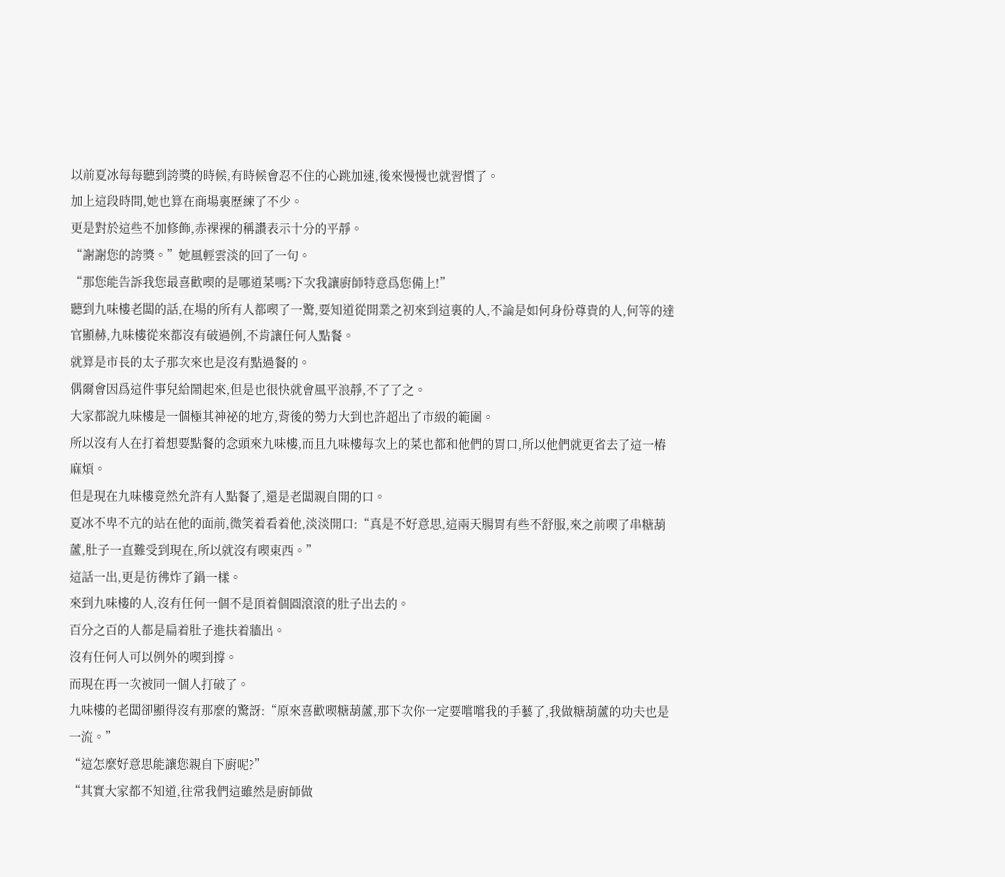以前夏冰每每聽到誇獎的時候,有時候會忍不住的心跳加速,後來慢慢也就習慣了。
加上這段時間,她也算在商場裏歷練了不少。
更是對於這些不加修飾,赤裸裸的稱讚表示十分的平靜。
“謝謝您的誇獎。”她風輕雲淡的回了一句。
“那您能告訴我您最喜歡喫的是哪道菜嗎?下次我讓廚師特意爲您備上!”
聽到九味樓老闆的話,在場的所有人都喫了一驚,要知道從開業之初來到這裏的人,不論是如何身份尊貴的人,何等的達官顯赫,九味樓從來都沒有破過例,不肯讓任何人點餐。
就算是市長的太子那次來也是沒有點過餐的。
偶爾會因爲這件事兒給鬧起來,但是也很快就會風平浪靜,不了了之。
大家都說九味樓是一個極其神祕的地方,背後的勢力大到也許超出了市級的範圍。
所以沒有人在打着想要點餐的念頭來九味樓,而且九味樓每次上的菜也都和他們的胃口,所以他們就更省去了這一樁麻煩。
但是現在九味樓竟然允許有人點餐了,還是老闆親自開的口。
夏冰不卑不亢的站在他的面前,微笑着看着他,淡淡開口:“真是不好意思,這兩天腸胃有些不舒服,來之前喫了串糖葫蘆,肚子一直難受到現在,所以就沒有喫東西。”
這話一出,更是彷彿炸了鍋一樣。
來到九味樓的人,沒有任何一個不是頂着個圓滾滾的肚子出去的。
百分之百的人都是扁着肚子進扶着牆出。
沒有任何人可以例外的喫到撐。
而現在再一次被同一個人打破了。
九味樓的老闆卻顯得沒有那麼的驚訝:“原來喜歡喫糖葫蘆,那下次你一定要嚐嚐我的手藝了,我做糖葫蘆的功夫也是一流。”
“這怎麼好意思能讓您親自下廚呢?”
“其實大家都不知道,往常我們這雖然是廚師做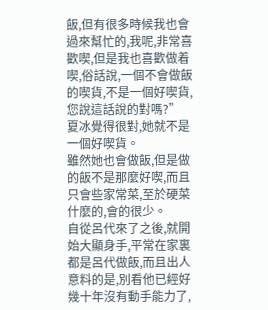飯,但有很多時候我也會過來幫忙的,我呢,非常喜歡喫,但是我也喜歡做着喫,俗話說,一個不會做飯的喫貨,不是一個好喫貨,您說這話說的對嗎?”
夏冰覺得很對,她就不是一個好喫貨。
雖然她也會做飯,但是做的飯不是那麼好喫,而且只會些家常菜,至於硬菜什麼的,會的很少。
自從呂代來了之後,就開始大顯身手,平常在家裏都是呂代做飯,而且出人意料的是,別看他已經好幾十年沒有動手能力了,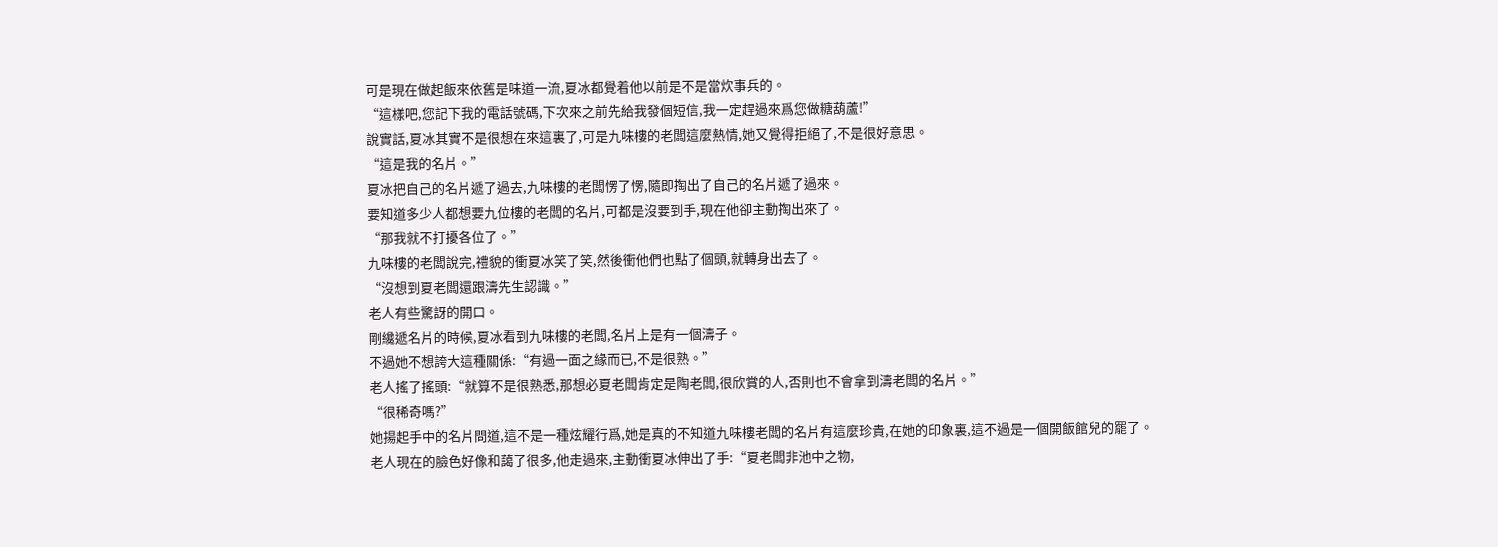可是現在做起飯來依舊是味道一流,夏冰都覺着他以前是不是當炊事兵的。
“這樣吧,您記下我的電話號碼,下次來之前先給我發個短信,我一定趕過來爲您做糖葫蘆!”
說實話,夏冰其實不是很想在來這裏了,可是九味樓的老闆這麼熱情,她又覺得拒絕了,不是很好意思。
“這是我的名片。”
夏冰把自己的名片遞了過去,九味樓的老闆愣了愣,隨即掏出了自己的名片遞了過來。
要知道多少人都想要九位樓的老闆的名片,可都是沒要到手,現在他卻主動掏出來了。
“那我就不打擾各位了。”
九味樓的老闆說完,禮貌的衝夏冰笑了笑,然後衝他們也點了個頭,就轉身出去了。
“沒想到夏老闆還跟濤先生認識。”
老人有些驚訝的開口。
剛纔遞名片的時候,夏冰看到九味樓的老闆,名片上是有一個濤子。
不過她不想誇大這種關係:“有過一面之緣而已,不是很熟。”
老人搖了搖頭:“就算不是很熟悉,那想必夏老闆肯定是陶老闆,很欣賞的人,否則也不會拿到濤老闆的名片。”
“很稀奇嗎?”
她揚起手中的名片問道,這不是一種炫耀行爲,她是真的不知道九味樓老闆的名片有這麼珍貴,在她的印象裏,這不過是一個開飯館兒的罷了。
老人現在的臉色好像和藹了很多,他走過來,主動衝夏冰伸出了手:“夏老闆非池中之物,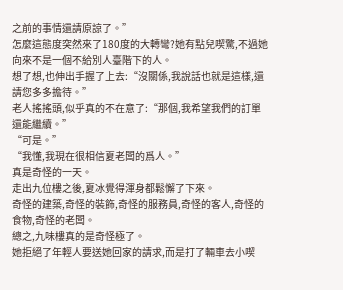之前的事情還請原諒了。”
怎麼這態度突然來了180度的大轉彎?她有點兒喫驚,不過她向來不是一個不給別人臺階下的人。
想了想,也伸出手握了上去:“沒關係,我說話也就是這樣,還請您多多擔待。”
老人搖搖頭,似乎真的不在意了:“那個,我希望我們的訂單還能繼續。”
“可是。”
“我懂,我現在很相信夏老闆的爲人。”
真是奇怪的一天。
走出九位樓之後,夏冰覺得渾身都鬆懈了下來。
奇怪的建築,奇怪的裝飾,奇怪的服務員,奇怪的客人,奇怪的食物,奇怪的老闆。
總之,九味樓真的是奇怪極了。
她拒絕了年輕人要送她回家的請求,而是打了輛車去小喫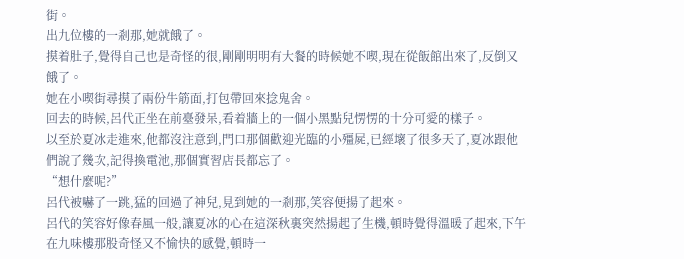街。
出九位樓的一剎那,她就餓了。
摸着肚子,覺得自己也是奇怪的很,剛剛明明有大餐的時候她不喫,現在從飯館出來了,反倒又餓了。
她在小喫街尋摸了兩份牛筋面,打包帶回來捻鬼舍。
回去的時候,呂代正坐在前臺發呆,看着牆上的一個小黑點兒愣愣的十分可愛的樣子。
以至於夏冰走進來,他都沒注意到,門口那個歡迎光臨的小殭屍,已經壞了很多天了,夏冰跟他們說了幾次,記得換電池,那個實習店長都忘了。
“想什麼呢?”
呂代被嚇了一跳,猛的回過了神兒,見到她的一剎那,笑容便揚了起來。
呂代的笑容好像春風一般,讓夏冰的心在這深秋裏突然揚起了生機,頓時覺得溫暖了起來,下午在九味樓那股奇怪又不愉快的感覺,頓時一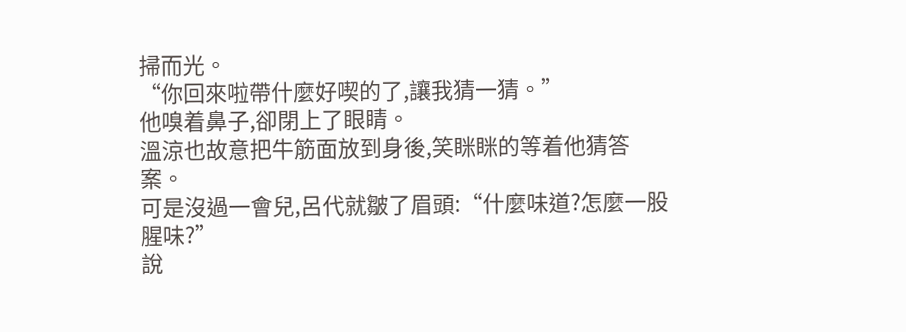掃而光。
“你回來啦帶什麼好喫的了,讓我猜一猜。”
他嗅着鼻子,卻閉上了眼睛。
溫涼也故意把牛筋面放到身後,笑眯眯的等着他猜答案。
可是沒過一會兒,呂代就皺了眉頭:“什麼味道?怎麼一股腥味?”
說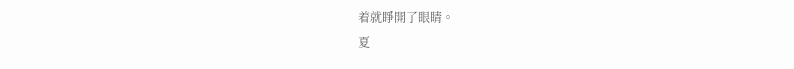着就睜開了眼睛。
夏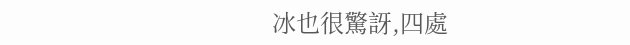冰也很驚訝,四處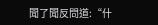聞了聞反問道:“什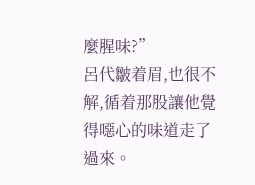麼腥味?”
呂代皺着眉,也很不解,循着那股讓他覺得噁心的味道走了過來。